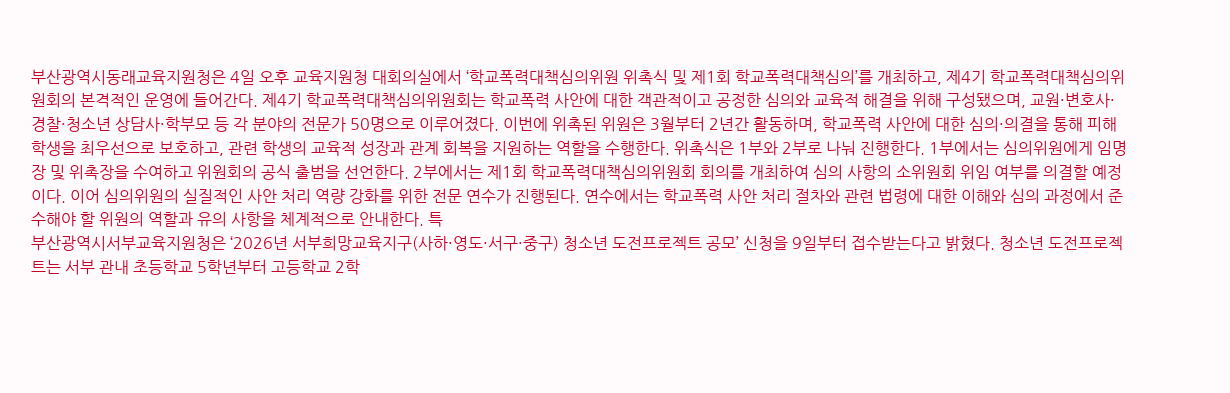부산광역시동래교육지원청은 4일 오후 교육지원청 대회의실에서 ‘학교폭력대책심의위원 위촉식 및 제1회 학교폭력대책심의’를 개최하고, 제4기 학교폭력대책심의위원회의 본격적인 운영에 들어간다. 제4기 학교폭력대책심의위원회는 학교폭력 사안에 대한 객관적이고 공정한 심의와 교육적 해결을 위해 구성됐으며, 교원·변호사·경찰·청소년 상담사·학부모 등 각 분야의 전문가 50명으로 이루어졌다. 이번에 위촉된 위원은 3월부터 2년간 활동하며, 학교폭력 사안에 대한 심의·의결을 통해 피해학생을 최우선으로 보호하고, 관련 학생의 교육적 성장과 관계 회복을 지원하는 역할을 수행한다. 위촉식은 1부와 2부로 나눠 진행한다. 1부에서는 심의위원에게 임명장 및 위촉장을 수여하고 위원회의 공식 출범을 선언한다. 2부에서는 제1회 학교폭력대책심의위원회 회의를 개최하여 심의 사항의 소위원회 위임 여부를 의결할 예정이다. 이어 심의위원의 실질적인 사안 처리 역량 강화를 위한 전문 연수가 진행된다. 연수에서는 학교폭력 사안 처리 절차와 관련 법령에 대한 이해와 심의 과정에서 준수해야 할 위원의 역할과 유의 사항을 체계적으로 안내한다. 특
부산광역시서부교육지원청은 ‘2026년 서부희망교육지구(사하·영도·서구·중구) 청소년 도전프로젝트 공모’ 신청을 9일부터 접수받는다고 밝혔다. 청소년 도전프로젝트는 서부 관내 초등학교 5학년부터 고등학교 2학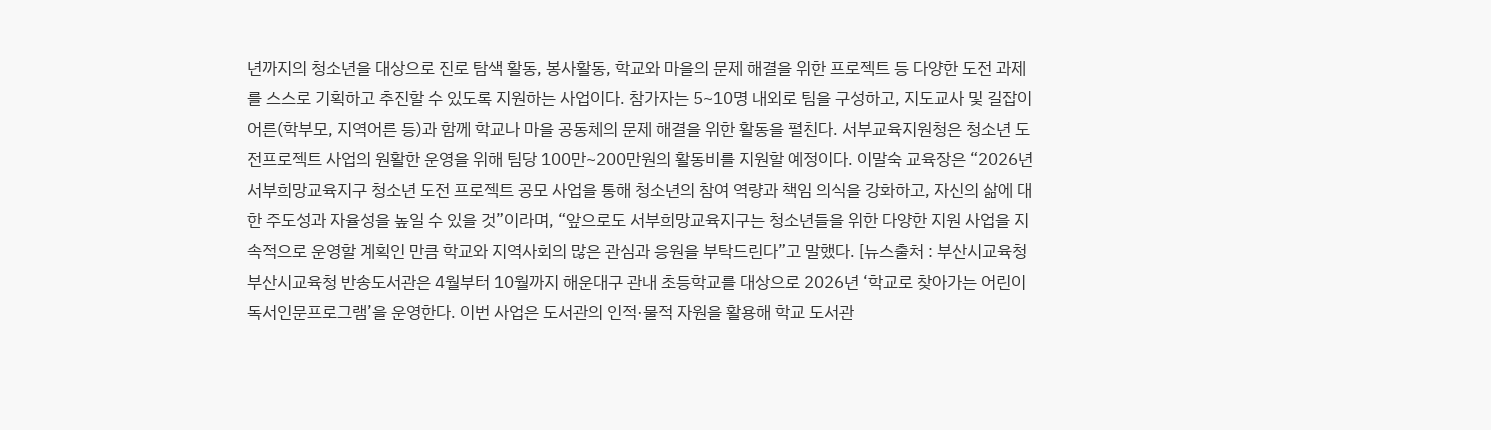년까지의 청소년을 대상으로 진로 탐색 활동, 봉사활동, 학교와 마을의 문제 해결을 위한 프로젝트 등 다양한 도전 과제를 스스로 기획하고 추진할 수 있도록 지원하는 사업이다. 참가자는 5~10명 내외로 팀을 구성하고, 지도교사 및 길잡이 어른(학부모, 지역어른 등)과 함께 학교나 마을 공동체의 문제 해결을 위한 활동을 펼친다. 서부교육지원청은 청소년 도전프로젝트 사업의 원활한 운영을 위해 팀당 100만~200만원의 활동비를 지원할 예정이다. 이말숙 교육장은 “2026년 서부희망교육지구 청소년 도전 프로젝트 공모 사업을 통해 청소년의 참여 역량과 책임 의식을 강화하고, 자신의 삶에 대한 주도성과 자율성을 높일 수 있을 것”이라며, “앞으로도 서부희망교육지구는 청소년들을 위한 다양한 지원 사업을 지속적으로 운영할 계획인 만큼 학교와 지역사회의 많은 관심과 응원을 부탁드린다”고 말했다. [뉴스출처 : 부산시교육청
부산시교육청 반송도서관은 4월부터 10월까지 해운대구 관내 초등학교를 대상으로 2026년 ‘학교로 찾아가는 어린이 독서인문프로그램’을 운영한다. 이번 사업은 도서관의 인적·물적 자원을 활용해 학교 도서관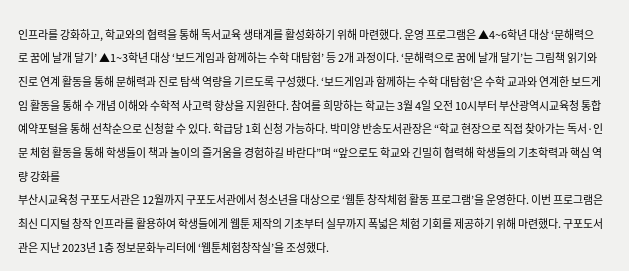인프라를 강화하고, 학교와의 협력을 통해 독서교육 생태계를 활성화하기 위해 마련했다. 운영 프로그램은 ▲4~6학년 대상 ‘문해력으로 꿈에 날개 달기’ ▲1~3학년 대상 ‘보드게임과 함께하는 수학 대탐험’ 등 2개 과정이다. ‘문해력으로 꿈에 날개 달기’는 그림책 읽기와 진로 연계 활동을 통해 문해력과 진로 탐색 역량을 기르도록 구성했다. ‘보드게임과 함께하는 수학 대탐험’은 수학 교과와 연계한 보드게임 활동을 통해 수 개념 이해와 수학적 사고력 향상을 지원한다. 참여를 희망하는 학교는 3월 4일 오전 10시부터 부산광역시교육청 통합예약포털을 통해 선착순으로 신청할 수 있다. 학급당 1회 신청 가능하다. 박미양 반송도서관장은 “학교 현장으로 직접 찾아가는 독서·인문 체험 활동을 통해 학생들이 책과 놀이의 즐거움을 경험하길 바란다”며 “앞으로도 학교와 긴밀히 협력해 학생들의 기초학력과 핵심 역량 강화를
부산시교육청 구포도서관은 12월까지 구포도서관에서 청소년을 대상으로 ‘웹툰 창작체험 활동 프로그램’을 운영한다. 이번 프로그램은 최신 디지털 창작 인프라를 활용하여 학생들에게 웹툰 제작의 기초부터 실무까지 폭넓은 체험 기회를 제공하기 위해 마련했다. 구포도서관은 지난 2023년 1층 정보문화누리터에 ‘웹툰체험창작실’을 조성했다.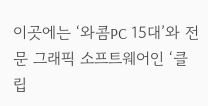이곳에는 ‘와콤PC 15대’와 전문 그래픽 소프트웨어인 ‘클립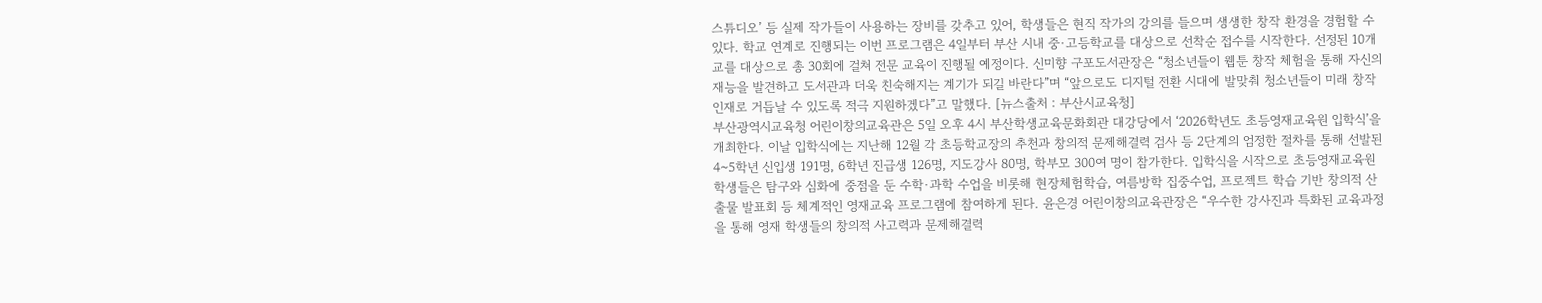스튜디오’ 등 실제 작가들이 사용하는 장비를 갖추고 있어, 학생들은 현직 작가의 강의를 들으며 생생한 창작 환경을 경험할 수 있다. 학교 연계로 진행되는 이번 프로그램은 4일부터 부산 시내 중·고등학교를 대상으로 선착순 접수를 시작한다. 선정된 10개교를 대상으로 총 30회에 걸쳐 전문 교육이 진행될 예정이다. 신미향 구포도서관장은 “청소년들이 웹툰 창작 체험을 통해 자신의 재능을 발견하고 도서관과 더욱 친숙해지는 계기가 되길 바란다”며 “앞으로도 디지털 전환 시대에 발맞춰 청소년들이 미래 창작 인재로 거듭날 수 있도록 적극 지원하겠다”고 말했다. [뉴스출처 : 부산시교육청]
부산광역시교육청 어린이창의교육관은 5일 오후 4시 부산학생교육문화회관 대강당에서 ‘2026학년도 초등영재교육원 입학식’을 개최한다. 이날 입학식에는 지난해 12월 각 초등학교장의 추천과 창의적 문제해결력 검사 등 2단계의 엄정한 절차를 통해 선발된 4~5학년 신입생 191명, 6학년 진급생 126명, 지도강사 80명, 학부모 300여 명이 참가한다. 입학식을 시작으로 초등영재교육원 학생들은 탐구와 심화에 중점을 둔 수학·과학 수업을 비롯해 현장체험학습, 여름방학 집중수업, 프로젝트 학습 기반 창의적 산출물 발표회 등 체계적인 영재교육 프로그램에 참여하게 된다. 윤은경 어린이창의교육관장은 “우수한 강사진과 특화된 교육과정을 통해 영재 학생들의 창의적 사고력과 문제해결력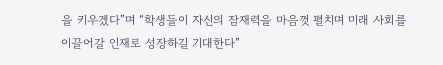을 키우겠다”며 “학생들이 자신의 잠재력을 마음껏 펼치며 미래 사회를 이끌어갈 인재로 성장하길 기대한다”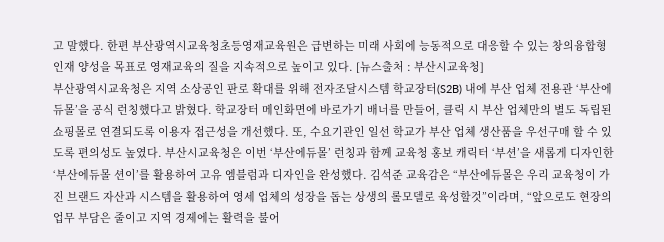고 말했다. 한편 부산광역시교육청초등영재교육원은 급변하는 미래 사회에 능동적으로 대응할 수 있는 창의융합형 인재 양성을 목표로 영재교육의 질을 지속적으로 높이고 있다. [뉴스출처 : 부산시교육청]
부산광역시교육청은 지역 소상공인 판로 확대를 위해 전자조달시스템 학교장터(S2B) 내에 부산 업체 전용관 ‘부산에듀몰’을 공식 런칭했다고 밝혔다. 학교장터 메인화면에 바로가기 배너를 만들어, 클릭 시 부산 업체만의 별도 독립된 쇼핑몰로 연결되도록 이용자 접근성을 개선했다. 또, 수요기관인 일선 학교가 부산 업체 생산품을 우선구매 할 수 있도록 편의성도 높였다. 부산시교육청은 이번 ‘부산에듀몰’ 런칭과 함께 교육청 홍보 캐릭터 ‘부션’을 새롭게 디자인한 ‘부산에듀몰 션이’를 활용하여 고유 엠블럼과 디자인을 완성했다. 김석준 교육감은 “부산에듀몰은 우리 교육청이 가진 브랜드 자산과 시스템을 활용하여 영세 업체의 성장을 돕는 상생의 롤모델로 육성할것”이라며, “앞으로도 현장의 업무 부담은 줄이고 지역 경제에는 활력을 불어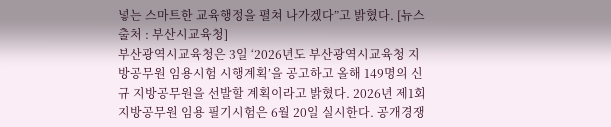넣는 스마트한 교육행정을 펼쳐 나가겠다”고 밝혔다. [뉴스출처 : 부산시교육청]
부산광역시교육청은 3일 ‘2026년도 부산광역시교육청 지방공무원 임용시험 시행계획’을 공고하고 올해 149명의 신규 지방공무원을 선발할 계획이라고 밝혔다. 2026년 제1회 지방공무원 임용 필기시험은 6월 20일 실시한다. 공개경쟁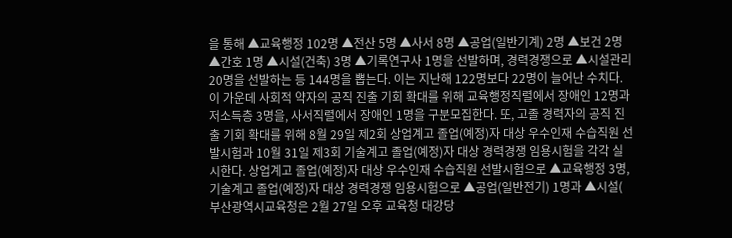을 통해 ▲교육행정 102명 ▲전산 5명 ▲사서 8명 ▲공업(일반기계) 2명 ▲보건 2명 ▲간호 1명 ▲시설(건축) 3명 ▲기록연구사 1명을 선발하며, 경력경쟁으로 ▲시설관리 20명을 선발하는 등 144명을 뽑는다. 이는 지난해 122명보다 22명이 늘어난 수치다. 이 가운데 사회적 약자의 공직 진출 기회 확대를 위해 교육행정직렬에서 장애인 12명과 저소득층 3명을, 사서직렬에서 장애인 1명을 구분모집한다. 또, 고졸 경력자의 공직 진출 기회 확대를 위해 8월 29일 제2회 상업계고 졸업(예정)자 대상 우수인재 수습직원 선발시험과 10월 31일 제3회 기술계고 졸업(예정)자 대상 경력경쟁 임용시험을 각각 실시한다. 상업계고 졸업(예정)자 대상 우수인재 수습직원 선발시험으로 ▲교육행정 3명, 기술계고 졸업(예정)자 대상 경력경쟁 임용시험으로 ▲공업(일반전기) 1명과 ▲시설(
부산광역시교육청은 2월 27일 오후 교육청 대강당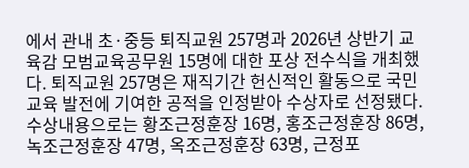에서 관내 초·중등 퇴직교원 257명과 2026년 상반기 교육감 모범교육공무원 15명에 대한 포상 전수식을 개최했다. 퇴직교원 257명은 재직기간 헌신적인 활동으로 국민교육 발전에 기여한 공적을 인정받아 수상자로 선정됐다. 수상내용으로는 황조근정훈장 16명, 홍조근정훈장 86명, 녹조근정훈장 47명, 옥조근정훈장 63명, 근정포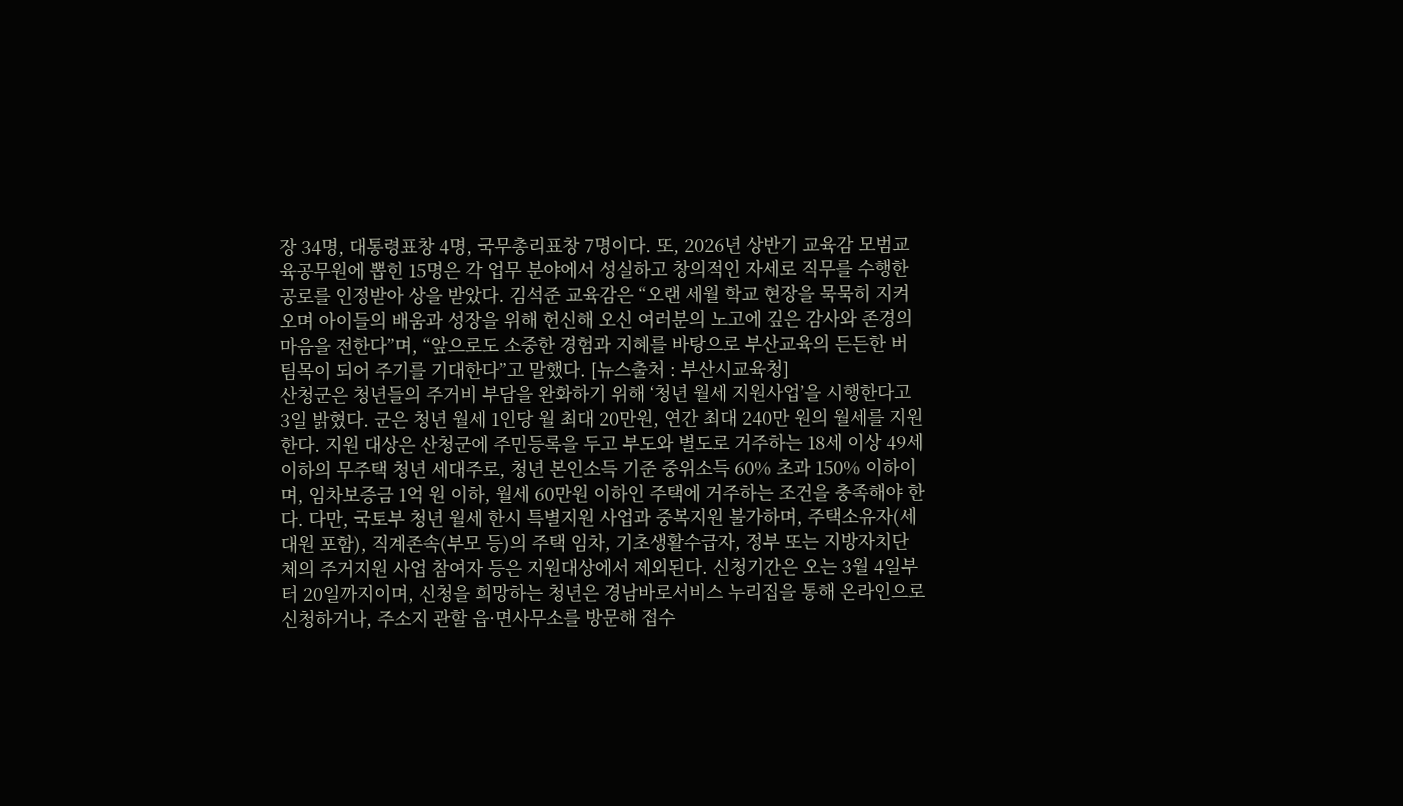장 34명, 대통령표창 4명, 국무총리표창 7명이다. 또, 2026년 상반기 교육감 모범교육공무원에 뽑힌 15명은 각 업무 분야에서 성실하고 창의적인 자세로 직무를 수행한 공로를 인정받아 상을 받았다. 김석준 교육감은 “오랜 세월 학교 현장을 묵묵히 지켜오며 아이들의 배움과 성장을 위해 헌신해 오신 여러분의 노고에 깊은 감사와 존경의 마음을 전한다”며, “앞으로도 소중한 경험과 지혜를 바탕으로 부산교육의 든든한 버팀목이 되어 주기를 기대한다”고 말했다. [뉴스출처 : 부산시교육청]
산청군은 청년들의 주거비 부담을 완화하기 위해 ‘청년 월세 지원사업’을 시행한다고 3일 밝혔다. 군은 청년 월세 1인당 월 최대 20만원, 연간 최대 240만 원의 월세를 지원한다. 지원 대상은 산청군에 주민등록을 두고 부도와 별도로 거주하는 18세 이상 49세 이하의 무주택 청년 세대주로, 청년 본인소득 기준 중위소득 60% 초과 150% 이하이며, 임차보증금 1억 원 이하, 월세 60만원 이하인 주택에 거주하는 조건을 충족해야 한다. 다만, 국토부 청년 월세 한시 특별지원 사업과 중복지원 불가하며, 주택소유자(세대원 포함), 직계존속(부모 등)의 주택 임차, 기초생활수급자, 정부 또는 지방자치단체의 주거지원 사업 참여자 등은 지원대상에서 제외된다. 신청기간은 오는 3월 4일부터 20일까지이며, 신청을 희망하는 청년은 경남바로서비스 누리집을 통해 온라인으로 신청하거나, 주소지 관할 읍·면사무소를 방문해 접수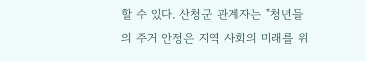할 수 있다. 산청군 관계자는 "청년들의 주거 안정은 지역 사회의 미래를 위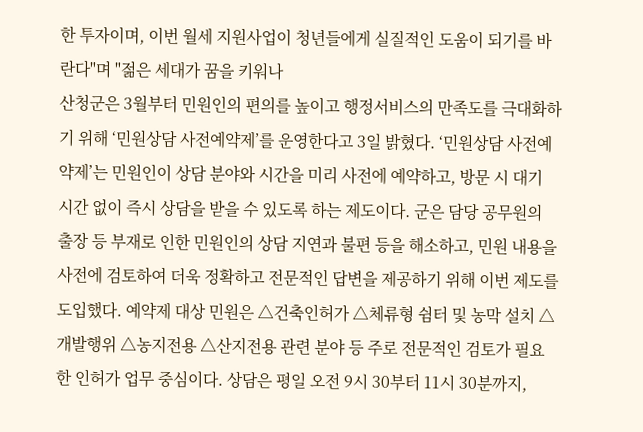한 투자이며, 이번 월세 지원사업이 청년들에게 실질적인 도움이 되기를 바란다"며 "젊은 세대가 꿈을 키워나
산청군은 3월부터 민원인의 편의를 높이고 행정서비스의 만족도를 극대화하기 위해 ‘민원상담 사전예약제’를 운영한다고 3일 밝혔다. ‘민원상담 사전예약제’는 민원인이 상담 분야와 시간을 미리 사전에 예약하고, 방문 시 대기 시간 없이 즉시 상담을 받을 수 있도록 하는 제도이다. 군은 담당 공무원의 출장 등 부재로 인한 민원인의 상담 지연과 불편 등을 해소하고, 민원 내용을 사전에 검토하여 더욱 정확하고 전문적인 답변을 제공하기 위해 이번 제도를 도입했다. 예약제 대상 민원은 △건축인허가 △체류형 쉼터 및 농막 설치 △개발행위 △농지전용 △산지전용 관련 분야 등 주로 전문적인 검토가 필요한 인허가 업무 중심이다. 상담은 평일 오전 9시 30부터 11시 30분까지,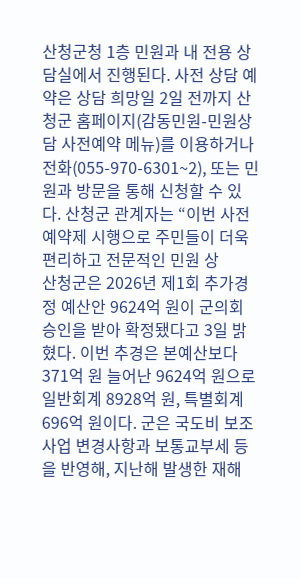산청군청 1층 민원과 내 전용 상담실에서 진행된다. 사전 상담 예약은 상담 희망일 2일 전까지 산청군 홈페이지(감동민원-민원상담 사전예약 메뉴)를 이용하거나 전화(055-970-6301~2), 또는 민원과 방문을 통해 신청할 수 있다. 산청군 관계자는 “이번 사전 예약제 시행으로 주민들이 더욱 편리하고 전문적인 민원 상
산청군은 2026년 제1회 추가경정 예산안 9624억 원이 군의회 승인을 받아 확정됐다고 3일 밝혔다. 이번 추경은 본예산보다 371억 원 늘어난 9624억 원으로 일반회계 8928억 원, 특별회계 696억 원이다. 군은 국도비 보조사업 변경사항과 보통교부세 등을 반영해, 지난해 발생한 재해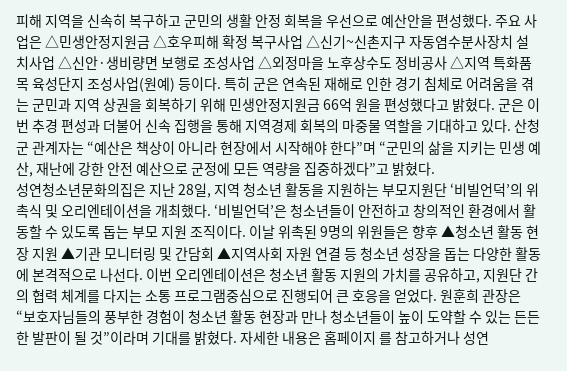피해 지역을 신속히 복구하고 군민의 생활 안정 회복을 우선으로 예산안을 편성했다. 주요 사업은 △민생안정지원금 △호우피해 확정 복구사업 △신기~신촌지구 자동염수분사장치 설치사업 △신안·생비량면 보행로 조성사업 △외정마을 노후상수도 정비공사 △지역 특화품목 육성단지 조성사업(원예) 등이다. 특히 군은 연속된 재해로 인한 경기 침체로 어려움을 겪는 군민과 지역 상권을 회복하기 위해 민생안정지원금 66억 원을 편성했다고 밝혔다. 군은 이번 추경 편성과 더불어 신속 집행을 통해 지역경제 회복의 마중물 역할을 기대하고 있다. 산청군 관계자는 “예산은 책상이 아니라 현장에서 시작해야 한다”며 “군민의 삶을 지키는 민생 예산, 재난에 강한 안전 예산으로 군정에 모든 역량을 집중하겠다”고 밝혔다.
성연청소년문화의집은 지난 28일, 지역 청소년 활동을 지원하는 부모지원단 ‘비빌언덕’의 위촉식 및 오리엔테이션을 개최했다. ‘비빌언덕’은 청소년들이 안전하고 창의적인 환경에서 활동할 수 있도록 돕는 부모 지원 조직이다. 이날 위촉된 9명의 위원들은 향후 ▲청소년 활동 현장 지원 ▲기관 모니터링 및 간담회 ▲지역사회 자원 연결 등 청소년 성장을 돕는 다양한 활동에 본격적으로 나선다. 이번 오리엔테이션은 청소년 활동 지원의 가치를 공유하고, 지원단 간의 협력 체계를 다지는 소통 프로그램중심으로 진행되어 큰 호응을 얻었다. 원훈희 관장은 “보호자님들의 풍부한 경험이 청소년 활동 현장과 만나 청소년들이 높이 도약할 수 있는 든든한 발판이 될 것”이라며 기대를 밝혔다. 자세한 내용은 홈페이지 를 참고하거나 성연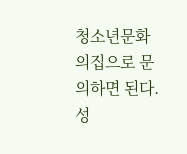청소년문화의집으로 문의하면 된다.
성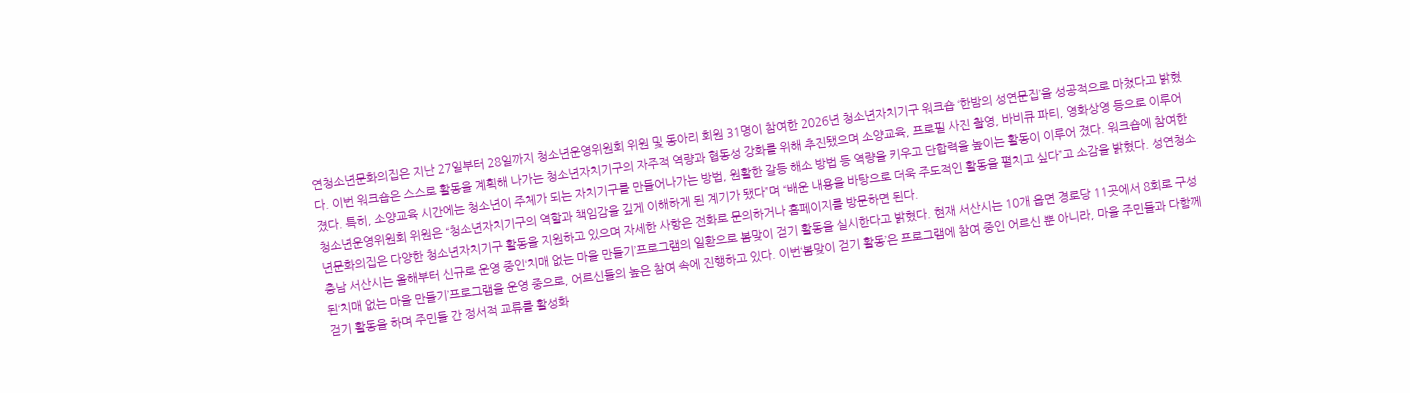연청소년문화의집은 지난 27일부터 28일까지 청소년운영위원회 위원 및 동아리 회원 31명이 참여한 2026년 청소년자치기구 워크숍 ‘한밤의 성연문집’을 성공적으로 마쳤다고 밝혔다. 이번 워크숍은 스스로 활동을 계획해 나가는 청소년자치기구의 자주적 역량과 협동성 강화를 위해 추진됐으며 소양교육, 프로필 사진 촬영, 바비큐 파티, 영화상영 등으로 이루어졌다. 특히, 소양교육 시간에는 청소년이 주체가 되는 자치기구를 만들어나가는 방법, 원활한 갈등 해소 방법 등 역량을 키우고 단합력을 높이는 활동이 이루어 졌다. 워크숍에 참여한 청소년운영위원회 위원은 “청소년자치기구의 역할과 책임감을 깊게 이해하게 된 계기가 됐다”며 “배운 내용을 바탕으로 더욱 주도적인 활동을 펼치고 싶다”고 소감을 밝혔다. 성연청소년문화의집은 다양한 청소년자치기구 활동을 지원하고 있으며 자세한 사항은 전화로 문의하거나 홈페이지를 방문하면 된다.
충남 서산시는 올해부터 신규로 운영 중인‘치매 없는 마을 만들기’프로그램의 일환으로 봄맞이 걷기 활동을 실시한다고 밝혔다. 현재 서산시는 10개 읍면 경로당 11곳에서 8회로 구성된‘치매 없는 마을 만들기’프로그램을 운영 중으로, 어르신들의 높은 참여 속에 진행하고 있다. 이번‘봄맞이 걷기 활동’은 프로그램에 참여 중인 어르신 뿐 아니라, 마을 주민들과 다함께 걷기 활동을 하며 주민들 간 정서적 교류를 활성화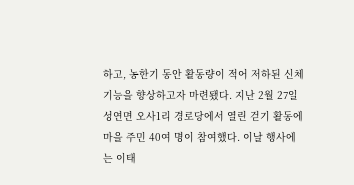하고, 농한기 동안 활동량이 적어 저하된 신체 기능을 향상하고자 마련됐다. 지난 2월 27일 성연면 오사1리 경로당에서 열린 걷기 활동에 마을 주민 40여 명이 참여했다. 이날 행사에는 이태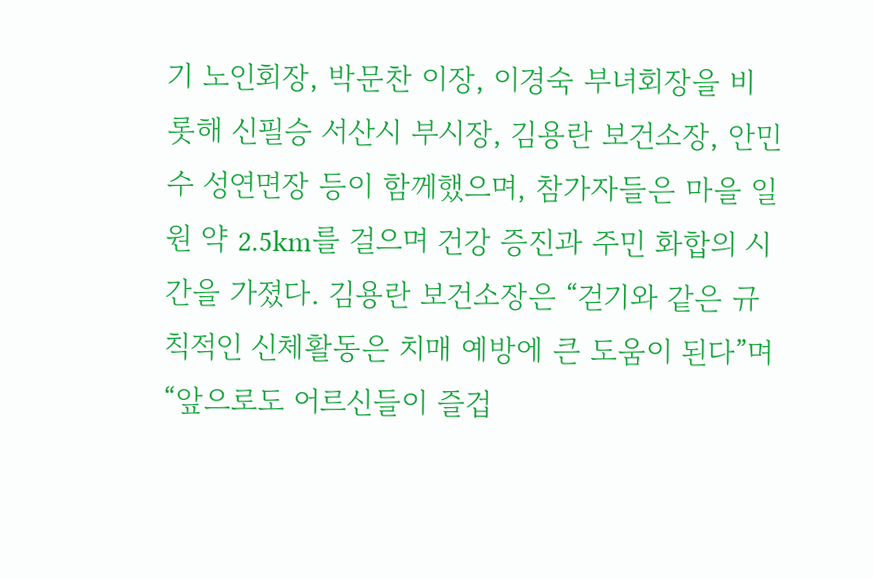기 노인회장, 박문찬 이장, 이경숙 부녀회장을 비롯해 신필승 서산시 부시장, 김용란 보건소장, 안민수 성연면장 등이 함께했으며, 참가자들은 마을 일원 약 2.5km를 걸으며 건강 증진과 주민 화합의 시간을 가졌다. 김용란 보건소장은 “걷기와 같은 규칙적인 신체활동은 치매 예방에 큰 도움이 된다”며 “앞으로도 어르신들이 즐겁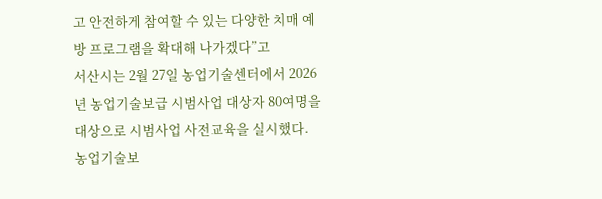고 안전하게 참여할 수 있는 다양한 치매 예방 프로그램을 확대해 나가겠다”고
서산시는 2월 27일 농업기술센터에서 2026년 농업기술보급 시범사업 대상자 80여명을 대상으로 시범사업 사전교육을 실시했다. 농업기술보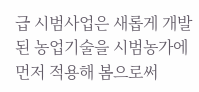급 시범사업은 새롭게 개발된 농업기술을 시범농가에 먼저 적용해 봄으로써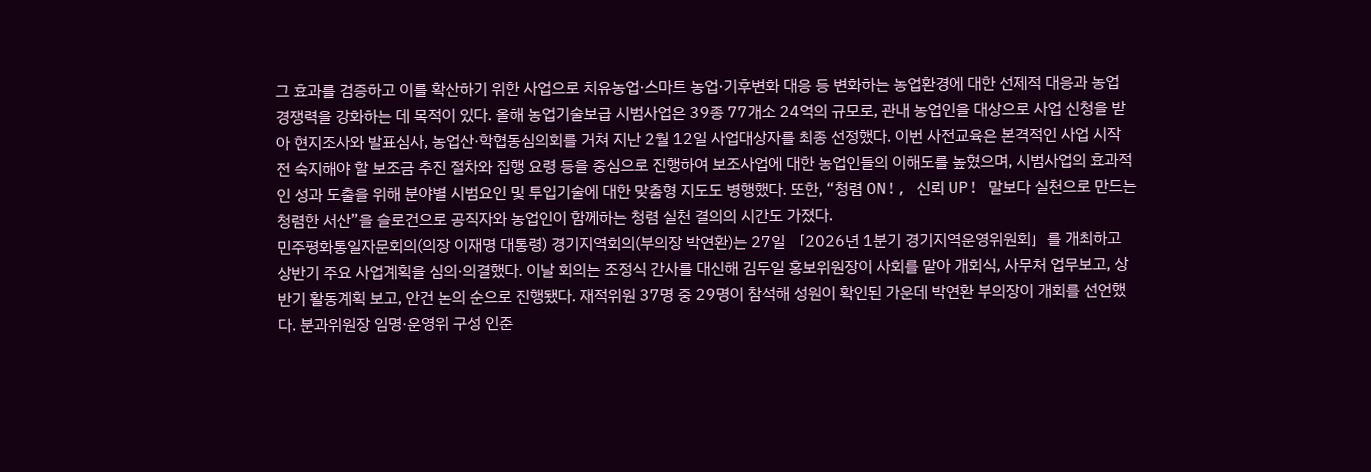그 효과를 검증하고 이를 확산하기 위한 사업으로 치유농업·스마트 농업·기후변화 대응 등 변화하는 농업환경에 대한 선제적 대응과 농업 경쟁력을 강화하는 데 목적이 있다. 올해 농업기술보급 시범사업은 39종 77개소 24억의 규모로, 관내 농업인을 대상으로 사업 신청을 받아 현지조사와 발표심사, 농업산·학협동심의회를 거쳐 지난 2월 12일 사업대상자를 최종 선정했다. 이번 사전교육은 본격적인 사업 시작 전 숙지해야 할 보조금 추진 절차와 집행 요령 등을 중심으로 진행하여 보조사업에 대한 농업인들의 이해도를 높혔으며, 시범사업의 효과적인 성과 도출을 위해 분야별 시범요인 및 투입기술에 대한 맞춤형 지도도 병행했다. 또한, “청렴 ON!, 신뢰 UP! 말보다 실천으로 만드는 청렴한 서산”을 슬로건으로 공직자와 농업인이 함께하는 청렴 실천 결의의 시간도 가졌다.
민주평화통일자문회의(의장 이재명 대통령) 경기지역회의(부의장 박연환)는 27일 「2026년 1분기 경기지역운영위원회」를 개최하고 상반기 주요 사업계획을 심의·의결했다. 이날 회의는 조정식 간사를 대신해 김두일 홍보위원장이 사회를 맡아 개회식, 사무처 업무보고, 상반기 활동계획 보고, 안건 논의 순으로 진행됐다. 재적위원 37명 중 29명이 참석해 성원이 확인된 가운데 박연환 부의장이 개회를 선언했다. 분과위원장 임명·운영위 구성 인준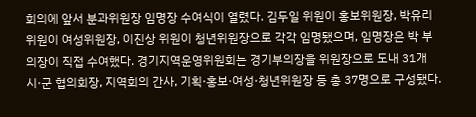회의에 앞서 분과위원장 임명장 수여식이 열렸다. 김두일 위원이 홍보위원장, 박유리 위원이 여성위원장, 이진상 위원이 청년위원장으로 각각 임명됐으며, 임명장은 박 부의장이 직접 수여했다. 경기지역운영위원회는 경기부의장을 위원장으로 도내 31개 시·군 협의회장, 지역회의 간사, 기획·홍보·여성·청년위원장 등 총 37명으로 구성됐다.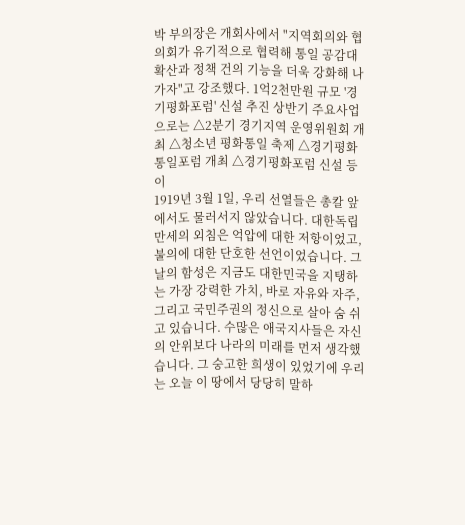박 부의장은 개회사에서 "지역회의와 협의회가 유기적으로 협력해 통일 공감대 확산과 정책 건의 기능을 더욱 강화해 나가자"고 강조했다. 1억2천만원 규모 '경기평화포럼' 신설 추진 상반기 주요사업으로는 △2분기 경기지역 운영위원회 개최 △청소년 평화통일 축제 △경기평화통일포럼 개최 △경기평화포럼 신설 등이
1919년 3월 1일, 우리 선열들은 총칼 앞에서도 물러서지 않았습니다. 대한독립 만세의 외침은 억압에 대한 저항이었고, 불의에 대한 단호한 선언이었습니다. 그날의 함성은 지금도 대한민국을 지탱하는 가장 강력한 가치, 바로 자유와 자주, 그리고 국민주권의 정신으로 살아 숨 쉬고 있습니다. 수많은 애국지사들은 자신의 안위보다 나라의 미래를 먼저 생각했습니다. 그 숭고한 희생이 있었기에 우리는 오늘 이 땅에서 당당히 말하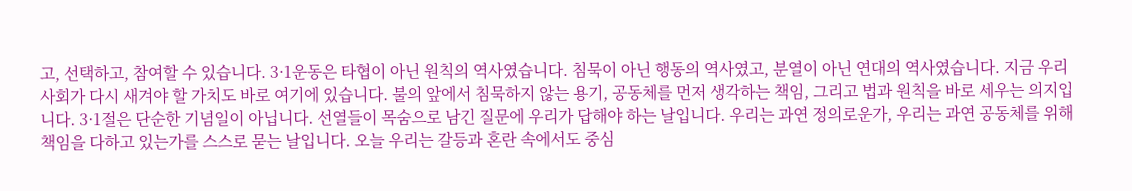고, 선택하고, 참여할 수 있습니다. 3·1운동은 타협이 아닌 원칙의 역사였습니다. 침묵이 아닌 행동의 역사였고, 분열이 아닌 연대의 역사였습니다. 지금 우리 사회가 다시 새겨야 할 가치도 바로 여기에 있습니다. 불의 앞에서 침묵하지 않는 용기, 공동체를 먼저 생각하는 책임, 그리고 법과 원칙을 바로 세우는 의지입니다. 3·1절은 단순한 기념일이 아닙니다. 선열들이 목숨으로 남긴 질문에 우리가 답해야 하는 날입니다. 우리는 과연 정의로운가, 우리는 과연 공동체를 위해 책임을 다하고 있는가를 스스로 묻는 날입니다. 오늘 우리는 갈등과 혼란 속에서도 중심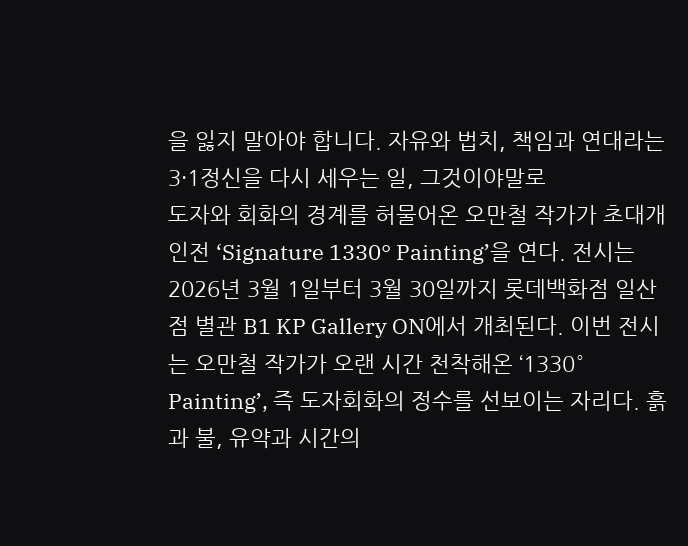을 잃지 말아야 합니다. 자유와 법치, 책임과 연대라는 3·1정신을 다시 세우는 일, 그것이야말로
도자와 회화의 경계를 허물어온 오만철 작가가 초대개인전 ‘Signature 1330° Painting’을 연다. 전시는 2026년 3월 1일부터 3월 30일까지 롯데백화점 일산점 별관 B1 KP Gallery ON에서 개최된다. 이번 전시는 오만철 작가가 오랜 시간 천착해온 ‘1330° Painting’, 즉 도자회화의 정수를 선보이는 자리다. 흙과 불, 유약과 시간의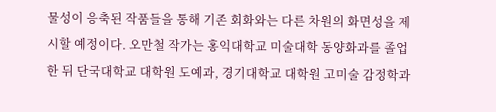물성이 응축된 작품들을 통해 기존 회화와는 다른 차원의 화면성을 제시할 예정이다. 오만철 작가는 홍익대학교 미술대학 동양화과를 졸업한 뒤 단국대학교 대학원 도예과, 경기대학교 대학원 고미술 감정학과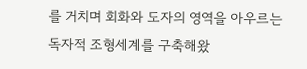를 거치며 회화와 도자의 영역을 아우르는 독자적 조형세계를 구축해왔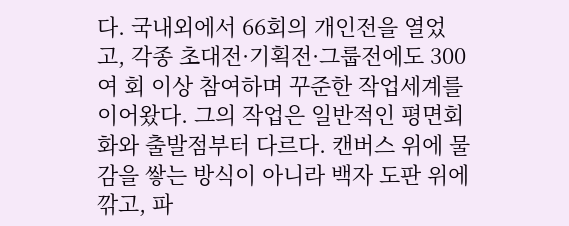다. 국내외에서 66회의 개인전을 열었고, 각종 초대전·기획전·그룹전에도 300여 회 이상 참여하며 꾸준한 작업세계를 이어왔다. 그의 작업은 일반적인 평면회화와 출발점부터 다르다. 캔버스 위에 물감을 쌓는 방식이 아니라 백자 도판 위에 깎고, 파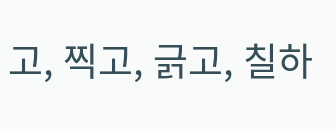고, 찍고, 긁고, 칠하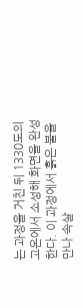는 과정을 거친 뒤 1330도의 고온에서 소성해 화면을 완성한다. 이 과정에서 흙은 불을 만나 속살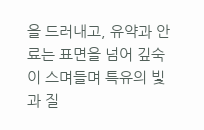을 드러내고, 유약과 안료는 표면을 넘어 깊숙이 스며들며 특유의 빛과 질